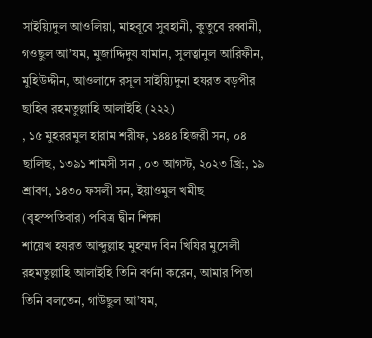সাইয়্যিদুল আওলিয়া, মাহবূবে সুবহানী, কুতুবে রব্বানী, গওছুল আ’যম, মুজাদ্দিদুয যামান, সুলত্বানুল আরিফীন, মুহিউদ্দীন, আওলাদে রসূল সাইয়্যিদুনা হযরত বড়পীর ছাহিব রহমতুল্লাহি আলাইহি (২২২)
, ১৫ মুহররমুল হারাম শরীফ, ১৪৪৪ হিজরী সন, ০৪ ছালিছ, ১৩৯১ শামসী সন , ০৩ আগস্ট, ২০২৩ খ্রি:, ১৯ শ্রাবণ, ১৪৩০ ফসলী সন, ইয়াওমুল খমীছ (বৃহস্পতিবার) পবিত্র দ্বীন শিক্ষা
শায়েখ হযরত আব্দুল্লাহ মুহম্মদ বিন খিযির মুসেলী রহমতুল্লাহি আলাইহি তিনি বর্ণনা করেন, আমার পিতা তিনি বলতেন, গাউছুল আ’যম,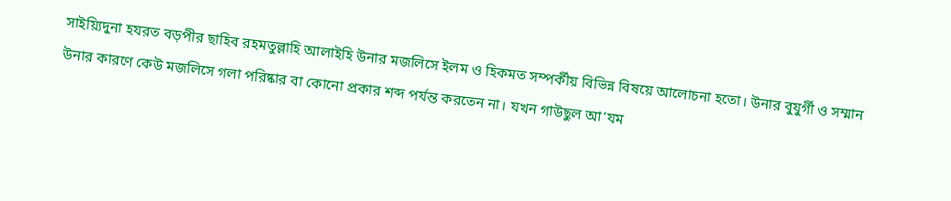সাইয়্যিদুনা হযরত বড়পীর ছাহিব রহমতুল্লাহি আলাইহি উনার মজলিসে ইলম ও হিকমত সম্পর্কীয় বিভিন্ন বিষয়ে আলোচনা হতো। উনার বুযুর্গী ও সম্মান উনার কারণে কেউ মজলিসে গলা পরিষ্কার বা কোনো প্রকার শব্দ পর্যন্ত করতেন না। যখন গাউছুল আ’যম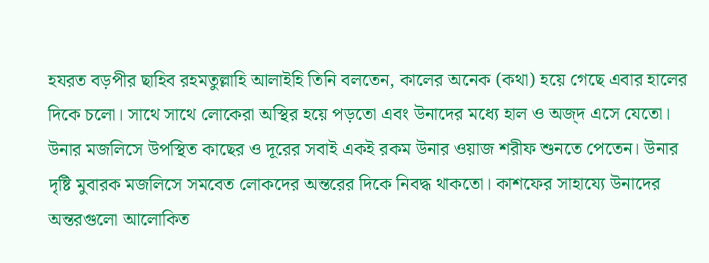হযরত বড়পীর ছাহিব রহমতুল্লাহি আলাইহি তিনি বলতেন, কালের অনেক (কথা) হয়ে গেছে এবার হালের দিকে চলো। সাথে সাথে লোকেরা অস্থির হয়ে পড়তো এবং উনাদের মধ্যে হাল ও অজ্দ এসে যেতো।
উনার মজলিসে উপস্থিত কাছের ও দূরের সবাই একই রকম উনার ওয়াজ শরীফ শুনতে পেতেন। উনার দৃষ্টি মুবারক মজলিসে সমবেত লোকদের অন্তরের দিকে নিবদ্ধ থাকতো। কাশফের সাহায্যে উনাদের অন্তরগুলো আলোকিত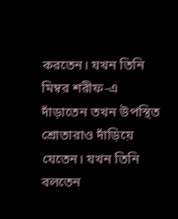করতেন। যখন তিনি মিম্বর শরীফ-এ দাঁড়াতেন তখন উপস্থিত শ্রোতারাও দাঁড়িয়ে যেতেন। যখন তিনি বলতেন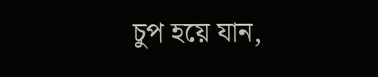চুপ হয়ে যান,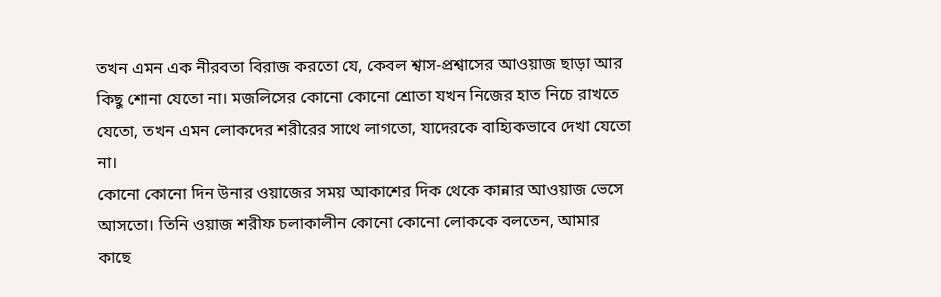তখন এমন এক নীরবতা বিরাজ করতো যে, কেবল শ্বাস-প্রশ্বাসের আওয়াজ ছাড়া আর কিছু শোনা যেতো না। মজলিসের কোনো কোনো শ্রোতা যখন নিজের হাত নিচে রাখতে যেতো, তখন এমন লোকদের শরীরের সাথে লাগতো, যাদেরকে বাহ্যিকভাবে দেখা যেতো না।
কোনো কোনো দিন উনার ওয়াজের সময় আকাশের দিক থেকে কান্নার আওয়াজ ভেসে আসতো। তিনি ওয়াজ শরীফ চলাকালীন কোনো কোনো লোককে বলতেন, আমার কাছে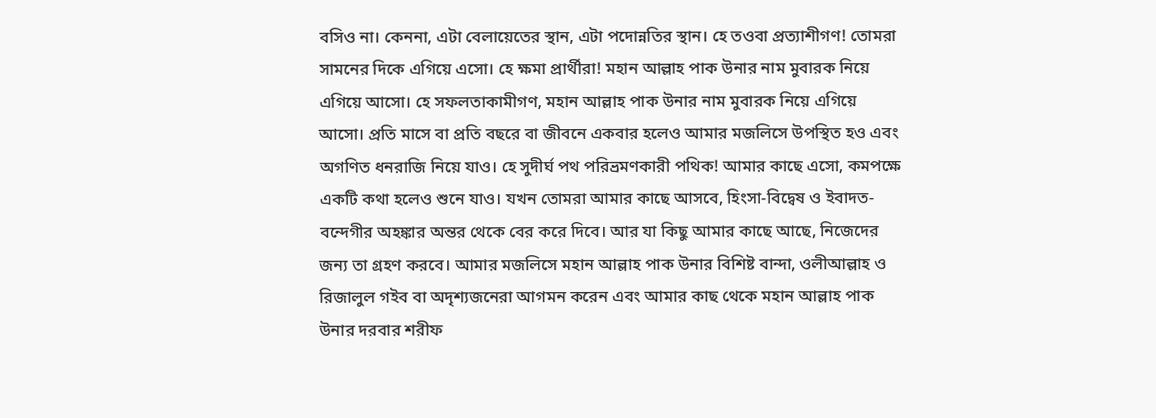বসিও না। কেননা, এটা বেলায়েতের স্থান, এটা পদোন্নতির স্থান। হে তওবা প্রত্যাশীগণ! তোমরা সামনের দিকে এগিয়ে এসো। হে ক্ষমা প্রার্থীরা! মহান আল্লাহ পাক উনার নাম মুবারক নিয়ে এগিয়ে আসো। হে সফলতাকামীগণ, মহান আল্লাহ পাক উনার নাম মুবারক নিয়ে এগিয়ে আসো। প্রতি মাসে বা প্রতি বছরে বা জীবনে একবার হলেও আমার মজলিসে উপস্থিত হও এবং অগণিত ধনরাজি নিয়ে যাও। হে সুদীর্ঘ পথ পরিভ্রমণকারী পথিক! আমার কাছে এসো, কমপক্ষে একটি কথা হলেও শুনে যাও। যখন তোমরা আমার কাছে আসবে, হিংসা-বিদ্বেষ ও ইবাদত-বন্দেগীর অহঙ্কার অন্তর থেকে বের করে দিবে। আর যা কিছু আমার কাছে আছে, নিজেদের জন্য তা গ্রহণ করবে। আমার মজলিসে মহান আল্লাহ পাক উনার বিশিষ্ট বান্দা, ওলীআল্লাহ ও রিজালুল গইব বা অদৃশ্যজনেরা আগমন করেন এবং আমার কাছ থেকে মহান আল্লাহ পাক উনার দরবার শরীফ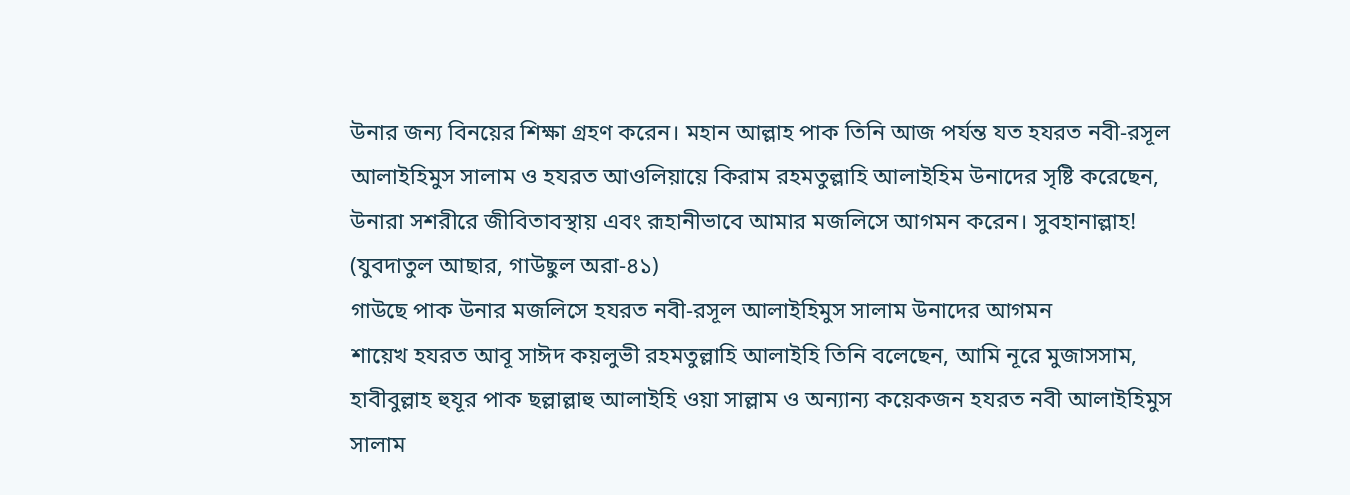উনার জন্য বিনয়ের শিক্ষা গ্রহণ করেন। মহান আল্লাহ পাক তিনি আজ পর্যন্ত যত হযরত নবী-রসূল আলাইহিমুস সালাম ও হযরত আওলিয়ায়ে কিরাম রহমতুল্লাহি আলাইহিম উনাদের সৃষ্টি করেছেন, উনারা সশরীরে জীবিতাবস্থায় এবং রূহানীভাবে আমার মজলিসে আগমন করেন। সুবহানাল্লাহ! (যুবদাতুল আছার, গাউছুল অরা-৪১)
গাউছে পাক উনার মজলিসে হযরত নবী-রসূল আলাইহিমুস সালাম উনাদের আগমন
শায়েখ হযরত আবূ সাঈদ কয়লুভী রহমতুল্লাহি আলাইহি তিনি বলেছেন, আমি নূরে মুজাসসাম, হাবীবুল্লাহ হুযূর পাক ছল্লাল্লাহু আলাইহি ওয়া সাল্লাম ও অন্যান্য কয়েকজন হযরত নবী আলাইহিমুস সালাম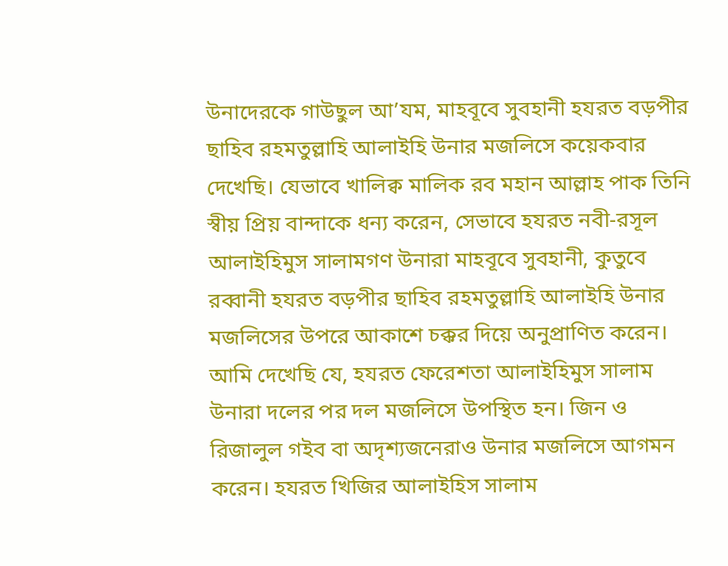উনাদেরকে গাউছুল আ’যম, মাহবূবে সুবহানী হযরত বড়পীর ছাহিব রহমতুল্লাহি আলাইহি উনার মজলিসে কয়েকবার দেখেছি। যেভাবে খালিক্ব মালিক রব মহান আল্লাহ পাক তিনি স্বীয় প্রিয় বান্দাকে ধন্য করেন, সেভাবে হযরত নবী-রসূল আলাইহিমুস সালামগণ উনারা মাহবূবে সুবহানী, কুতুবে রব্বানী হযরত বড়পীর ছাহিব রহমতুল্লাহি আলাইহি উনার মজলিসের উপরে আকাশে চক্কর দিয়ে অনুপ্রাণিত করেন। আমি দেখেছি যে, হযরত ফেরেশতা আলাইহিমুস সালাম উনারা দলের পর দল মজলিসে উপস্থিত হন। জিন ও রিজালুল গইব বা অদৃশ্যজনেরাও উনার মজলিসে আগমন করেন। হযরত খিজির আলাইহিস সালাম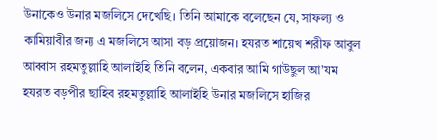উনাকেও উনার মজলিসে দেখেছি। তিনি আমাকে বলেছেন যে, সাফল্য ও কামিয়াবীর জন্য এ মজলিসে আসা বড় প্রয়োজন। হযরত শায়েখ শরীফ আবুল আব্বাস রহমতুল্লাহি আলাইহি তিনি বলেন, একবার আমি গাউছুল আ’যম হযরত বড়পীর ছাহিব রহমতুল্লাহি আলাইহি উনার মজলিসে হাজির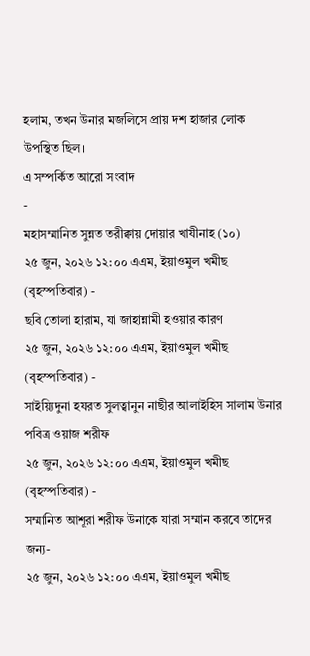হলাম, তখন উনার মজলিসে প্রায় দশ হাজার লোক উপস্থিত ছিল।
এ সম্পর্কিত আরো সংবাদ
-
মহাসম্মানিত সুন্নত তরীক্বায় দোয়ার খাযীনাহ (১০)
২৫ জুন, ২০২৬ ১২:০০ এএম, ইয়াওমুল খমীছ (বৃহস্পতিবার) -
ছবি তোলা হারাম, যা জাহান্নামী হওয়ার কারণ
২৫ জুন, ২০২৬ ১২:০০ এএম, ইয়াওমুল খমীছ (বৃহস্পতিবার) -
সাইয়্যিদুনা হযরত সুলত্বানুন নাছীর আলাইহিস সালাম উনার পবিত্র ওয়াজ শরীফ
২৫ জুন, ২০২৬ ১২:০০ এএম, ইয়াওমুল খমীছ (বৃহস্পতিবার) -
সম্মানিত আশূরা শরীফ উনাকে যারা সম্মান করবে তাদের জন্য-
২৫ জুন, ২০২৬ ১২:০০ এএম, ইয়াওমুল খমীছ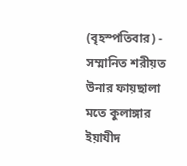(বৃহস্পতিবার) -
সম্মানিত শরীয়ত উনার ফায়ছালা মতে কুলাঙ্গার ইয়াযীদ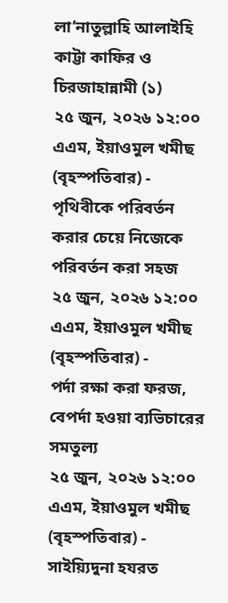লা’নাতুল্লাহি আলাইহি কাট্টা কাফির ও চিরজাহান্নামী (১)
২৫ জুন, ২০২৬ ১২:০০ এএম, ইয়াওমুল খমীছ (বৃহস্পতিবার) -
পৃথিবীকে পরিবর্তন করার চেয়ে নিজেকে পরিবর্তন করা সহজ
২৫ জুন, ২০২৬ ১২:০০ এএম, ইয়াওমুল খমীছ (বৃহস্পতিবার) -
পর্দা রক্ষা করা ফরজ, বেপর্দা হওয়া ব্যভিচারের সমতুল্য
২৫ জুন, ২০২৬ ১২:০০ এএম, ইয়াওমুল খমীছ (বৃহস্পতিবার) -
সাইয়্যিদুনা হযরত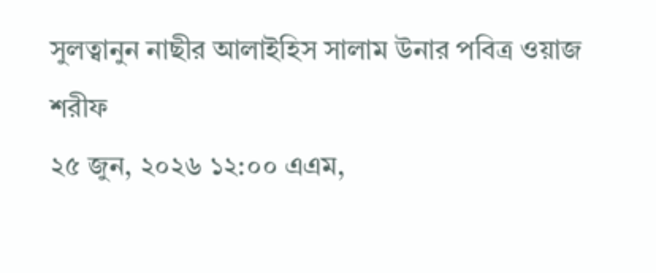সুলত্বানুন নাছীর আলাইহিস সালাম উনার পবিত্র ওয়াজ শরীফ
২৫ জুন, ২০২৬ ১২:০০ এএম,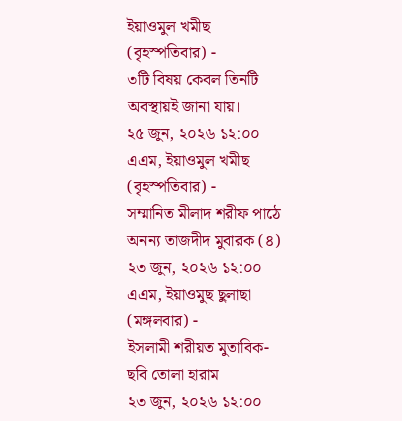ইয়াওমুল খমীছ (বৃহস্পতিবার) -
৩টি বিষয় কেবল তিনটি অবস্থায়ই জানা যায়।
২৫ জুন, ২০২৬ ১২:০০ এএম, ইয়াওমুল খমীছ (বৃহস্পতিবার) -
সম্মানিত মীলাদ শরীফ পাঠে অনন্য তাজদীদ মুবারক (৪)
২৩ জুন, ২০২৬ ১২:০০ এএম, ইয়াওমুছ ছুলাছা (মঙ্গলবার) -
ইসলামী শরীয়ত মুতাবিক- ছবি তোলা হারাম
২৩ জুন, ২০২৬ ১২:০০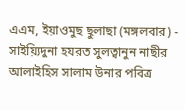এএম, ইয়াওমুছ ছুলাছা (মঙ্গলবার) -
সাইয়্যিদুনা হযরত সুলত্বানুন নাছীর আলাইহিস সালাম উনার পবিত্র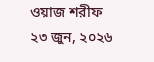ওয়াজ শরীফ
২৩ জুন, ২০২৬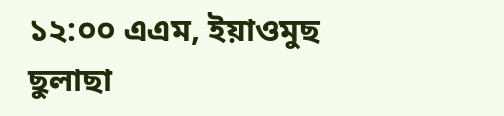১২:০০ এএম, ইয়াওমুছ ছুলাছা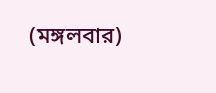(মঙ্গলবার)